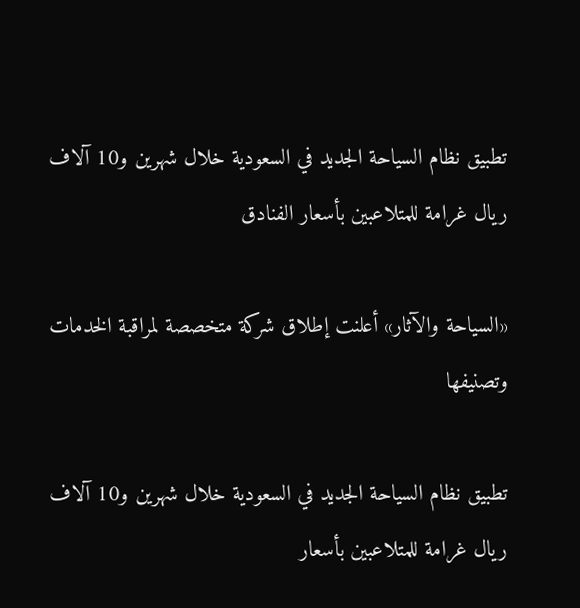تطبيق نظام السياحة الجديد في السعودية خلال شهرين و10 آلاف ريال غرامة للمتلاعبين بأسعار الفنادق

«السياحة والآثار» أعلنت إطلاق شركة متخصصة لمراقبة الخدمات وتصنيفها

تطبيق نظام السياحة الجديد في السعودية خلال شهرين و10 آلاف ريال غرامة للمتلاعبين بأسعار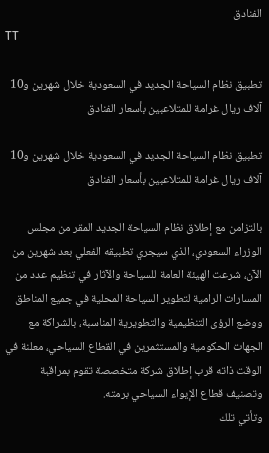الفنادق
TT

تطبيق نظام السياحة الجديد في السعودية خلال شهرين و10 آلاف ريال غرامة للمتلاعبين بأسعار الفنادق

تطبيق نظام السياحة الجديد في السعودية خلال شهرين و10 آلاف ريال غرامة للمتلاعبين بأسعار الفنادق

بالتزامن مع إطلاق نظام السياحة الجديد المقر من مجلس الوزراء السعودي، الذي سيجري تطبيقه الفعلي بعد شهرين من الآن، شرعت الهيئة العامة للسياحة والآثار في تنظيم عدد من المسارات الرامية لتطوير السياحة المحلية في جميع المناطق ووضع الرؤى التنظيمية والتطويرية المناسبة، بالشراكة مع الجهات الحكومية والمستثمرين في القطاع السياحي، معلنة في الوقت ذاته قرب إطلاق شركة متخصصة تقوم بمراقبة وتصنيف قطاع الإيواء السياحي برمته.
وتأتي تلك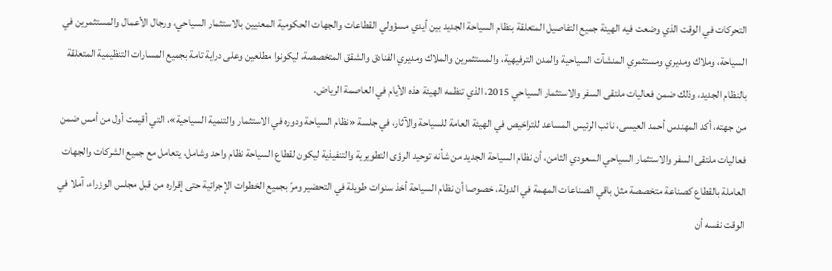التحركات في الوقت الذي وضعت فيه الهيئة جميع التفاصيل المتعلقة بنظام السياحة الجديد بين أيدي مسؤولي القطاعات والجهات الحكومية المعنيين بالاستثمار السياحي، ورجال الأعمال والمستثمرين في السياحة، وملاك ومديري ومستثمري المنشآت السياحية والمدن الترفيهية، والمستثمرين والملاك ومديري الفنادق والشقق المتخصصة، ليكونوا مطلعين وعلى دراية تامة بجميع المسارات التنظيمية المتعلقة بالنظام الجديد، وذلك ضمن فعاليات ملتقى السفر والاستثمار السياحي 2015، الذي تنظمه الهيئة هذه الأيام في العاصمة الرياض.
من جهته، أكد المهندس أحمد العيسى، نائب الرئيس المساعد للتراخيص في الهيئة العامة للسياحة والآثار، في جلسة «نظام السياحة ودوره في الاستثمار والتنمية السياحية»، التي أقيمت أول من أمس ضمن فعاليات ملتقى السفر والاستثمار السياحي السعودي الثامن، أن نظام السياحة الجديد من شأنه توحيد الرؤى التطويرية والتنفيذية ليكون لقطاع السياحة نظام واحد وشامل، يتعامل مع جميع الشركات والجهات العاملة بالقطاع كصناعة متخصصة مثل باقي الصناعات المهمة في الدولة، خصوصا أن نظام السياحة أخذ سنوات طويلة في التحضير ومرّ بجميع الخطوات الإجرائية حتى إقراره من قبل مجلس الوزراء، آملا في الوقت نفسه أن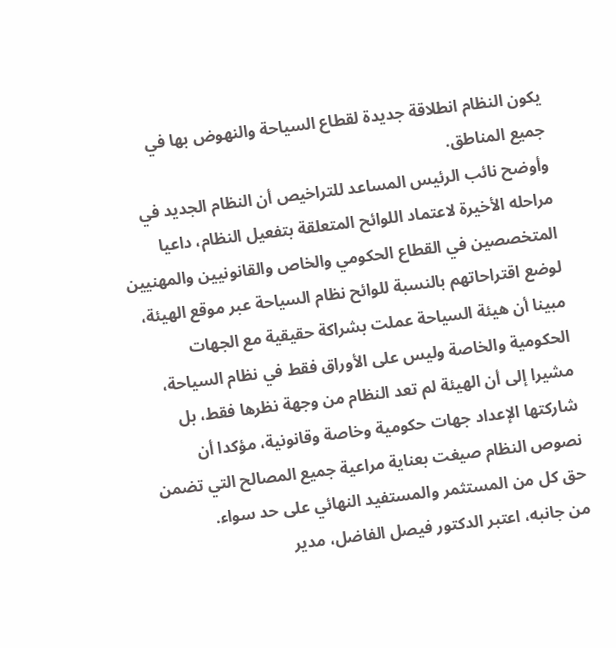يكون النظام انطلاقة جديدة لقطاع السياحة والنهوض بها في جميع المناطق.
وأوضح نائب الرئيس المساعد للتراخيص أن النظام الجديد في مراحله الأخيرة لاعتماد اللوائح المتعلقة بتفعيل النظام، داعيا المتخصصين في القطاع الحكومي والخاص والقانونيين والمهنيين لوضع اقتراحاتهم بالنسبة للوائح نظام السياحة عبر موقع الهيئة، مبينا أن هيئة السياحة عملت بشراكة حقيقية مع الجهات الحكومية والخاصة وليس على الأوراق فقط في نظام السياحة، مشيرا إلى أن الهيئة لم تعد النظام من وجهة نظرها فقط، بل شاركتها الإعداد جهات حكومية وخاصة وقانونية، مؤكدا أن نصوص النظام صيغت بعناية مراعية جميع المصالح التي تضمن حق كل من المستثمر والمستفيد النهائي على حد سواء.
من جانبه، اعتبر الدكتور فيصل الفاضل، مدير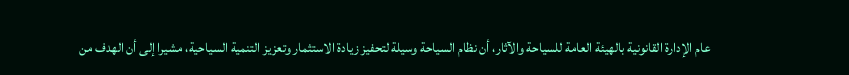عام الإدارة القانونية بالهيئة العامة للسياحة والآثار، أن نظام السياحة وسيلة لتحفيز زيادة الاستثمار وتعزيز التنمية السياحية، مشيرا إلى أن الهدف من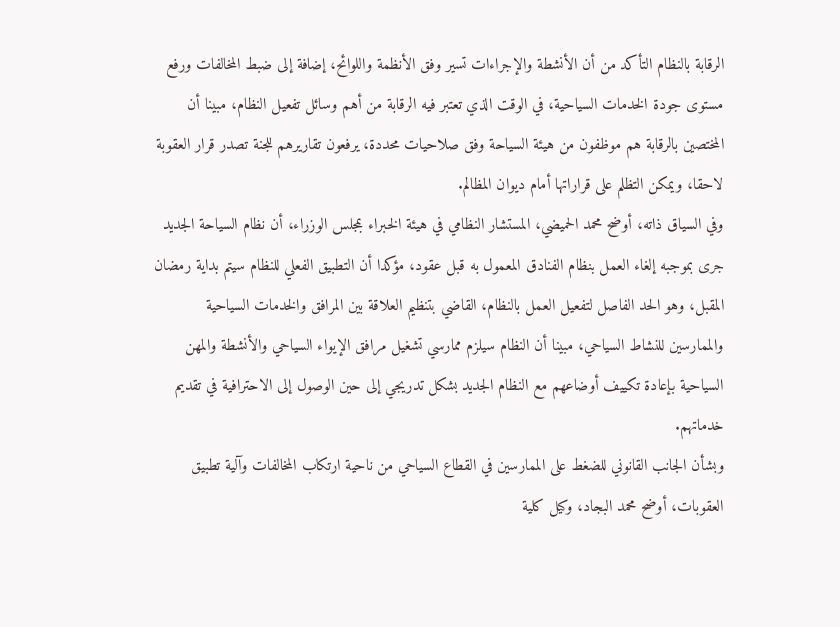الرقابة بالنظام التأكد من أن الأنشطة والإجراءات تسير وفق الأنظمة واللوائح، إضافة إلى ضبط المخالفات ورفع مستوى جودة الخدمات السياحية، في الوقت الذي تعتبر فيه الرقابة من أهم وسائل تفعيل النظام، مبينا أن المختصين بالرقابة هم موظفون من هيئة السياحة وفق صلاحيات محددة، يرفعون تقاريرهم للجنة تصدر قرار العقوبة لاحقا، ويمكن التظلم على قراراتها أمام ديوان المظالم.
وفي السياق ذاته، أوضح محمد الحميضي، المستشار النظامي في هيئة الخبراء بمجلس الوزراء، أن نظام السياحة الجديد جرى بموجبه إلغاء العمل بنظام الفنادق المعمول به قبل عقود، مؤكدا أن التطبيق الفعلي للنظام سيتم بداية رمضان المقبل، وهو الحد الفاصل لتفعيل العمل بالنظام، القاضي بتنظيم العلاقة بين المرافق والخدمات السياحية والممارسين للنشاط السياحي، مبينا أن النظام سيلزم ممارسي تشغيل مرافق الإيواء السياحي والأنشطة والمهن السياحية بإعادة تكييف أوضاعهم مع النظام الجديد بشكل تدريجي إلى حين الوصول إلى الاحترافية في تقديم خدماتهم.
وبشأن الجانب القانوني للضغط على الممارسين في القطاع السياحي من ناحية ارتكاب المخالفات وآلية تطبيق العقوبات، أوضح محمد البجاد، وكيل كلية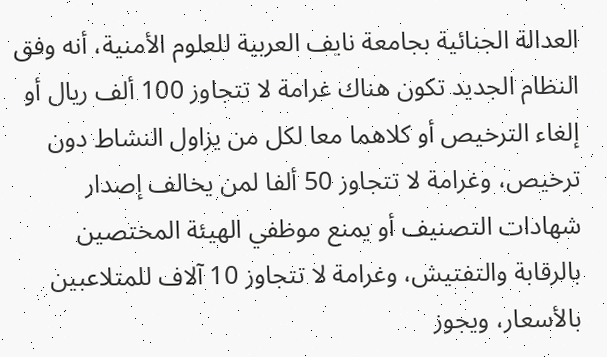العدالة الجنائية بجامعة نايف العربية للعلوم الأمنية، أنه وفق النظام الجديد تكون هناك غرامة لا تتجاوز 100 ألف ريال أو إلغاء الترخيص أو كلاهما معا لكل من يزاول النشاط دون ترخيص، وغرامة لا تتجاوز 50 ألفا لمن يخالف إصدار شهادات التصنيف أو يمنع موظفي الهيئة المختصين بالرقابة والتفتيش، وغرامة لا تتجاوز 10 آلاف للمتلاعبين بالأسعار، ويجوز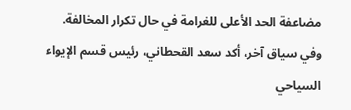مضاعفة الحد الأعلى للغرامة في حال تكرار المخالفة.
وفي سياق آخر، أكد سعد القحطاني، رئيس قسم الإيواء السياحي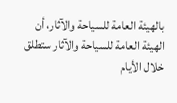بالهيئة العامة للسياحة والآثار، أن الهيئة العامة للسياحة والآثار ستطلق خلال الأيام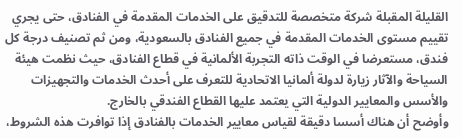القليلة المقبلة شركة متخصصة للتدقيق على الخدمات المقدمة في الفنادق، حتى يجري تقييم مستوى الخدمات المقدمة في جميع الفنادق بالسعودية، ومن ثم تصنيف درجة كل فندق، مستعرضا في الوقت ذاته التجربة الألمانية في قطاع الفنادق، حيث نظمت هيئة السياحة والآثار زيارة لدولة ألمانيا الاتحادية للتعرف على أحدث الخدمات والتجهيزات والأسس والمعايير الدولية التي يعتمد عليها القطاع الفندقي بالخارج.
وأوضح أن هناك أسسا دقيقة لقياس معايير الخدمات بالفنادق إذا توافرت هذه الشروط،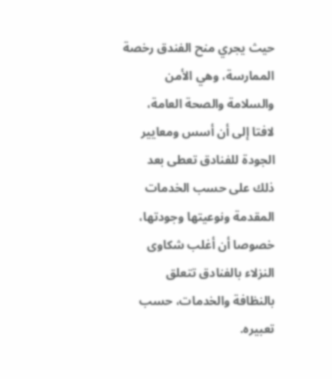حيث يجري منح الفندق رخصة الممارسة، وهي الأمن والسلامة والصحة العامة، لافتا إلى أن أسس ومعايير الجودة للفنادق تعطى بعد ذلك على حسب الخدمات المقدمة ونوعيتها وجودتها، خصوصا أن أغلب شكاوى النزلاء بالفنادق تتعلق بالنظافة والخدمات، حسب تعبيره.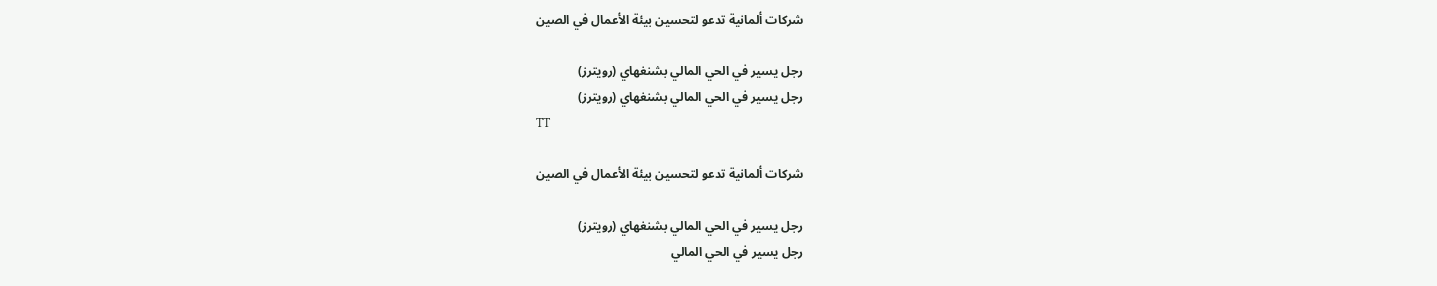شركات ألمانية تدعو لتحسين بيئة الأعمال في الصين

رجل يسير في الحي المالي بشنغهاي (رويترز)
رجل يسير في الحي المالي بشنغهاي (رويترز)
TT

شركات ألمانية تدعو لتحسين بيئة الأعمال في الصين

رجل يسير في الحي المالي بشنغهاي (رويترز)
رجل يسير في الحي المالي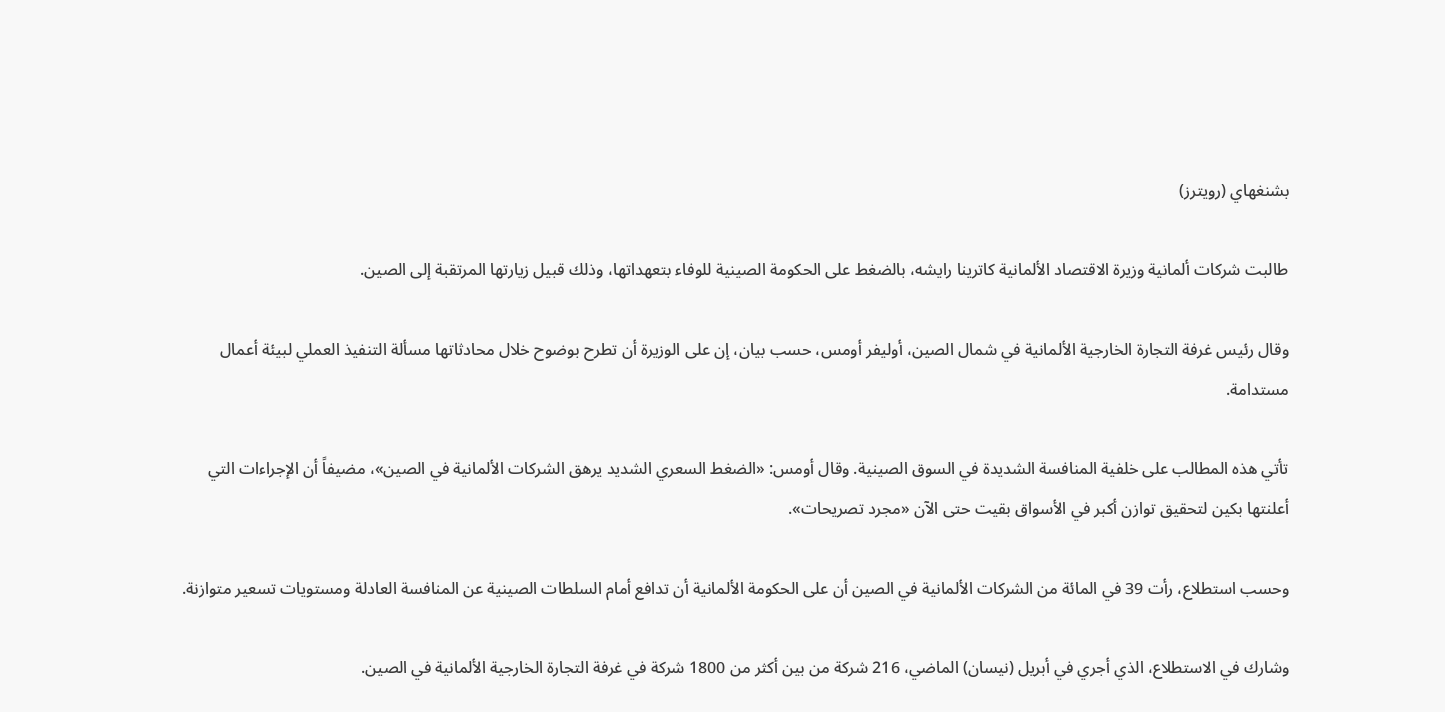بشنغهاي (رويترز)

طالبت شركات ألمانية وزيرة الاقتصاد الألمانية كاترينا رايشه، بالضغط على الحكومة الصينية للوفاء بتعهداتها، وذلك قبيل زيارتها المرتقبة إلى الصين.

وقال رئيس غرفة التجارة الخارجية الألمانية في شمال الصين، أوليفر أومس، حسب بيان، إن على الوزيرة أن تطرح بوضوح خلال محادثاتها مسألة التنفيذ العملي لبيئة أعمال مستدامة.

تأتي هذه المطالب على خلفية المنافسة الشديدة في السوق الصينية. وقال أومس: «الضغط السعري الشديد يرهق الشركات الألمانية في الصين»، مضيفاً أن الإجراءات التي أعلنتها بكين لتحقيق توازن أكبر في الأسواق بقيت حتى الآن «مجرد تصريحات».

وحسب استطلاع، رأت 39 في المائة من الشركات الألمانية في الصين أن على الحكومة الألمانية أن تدافع أمام السلطات الصينية عن المنافسة العادلة ومستويات تسعير متوازنة.

وشارك في الاستطلاع، الذي أجري في أبريل (نيسان) الماضي، 216 شركة من بين أكثر من 1800 شركة في غرفة التجارة الخارجية الألمانية في الصين.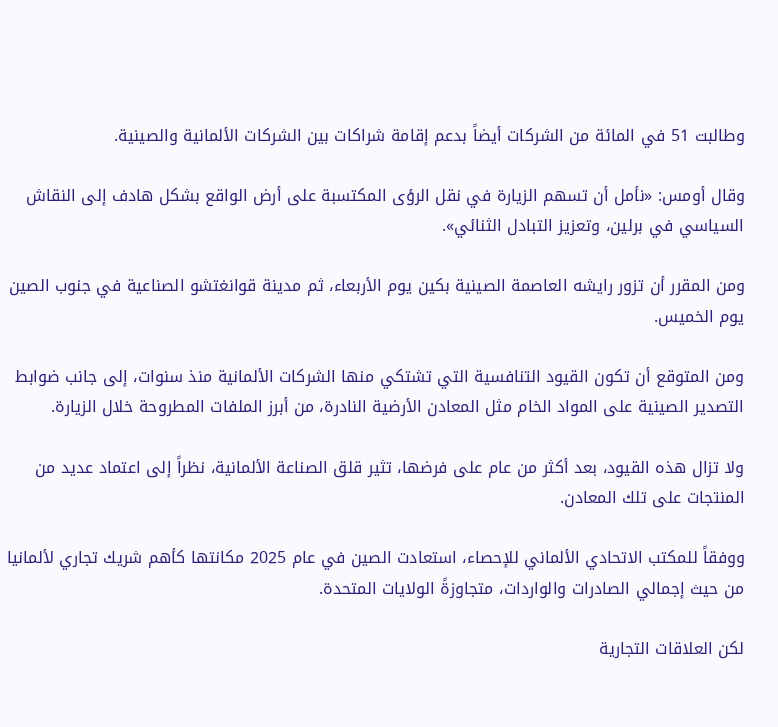وطالبت 51 في المائة من الشركات أيضاً بدعم إقامة شراكات بين الشركات الألمانية والصينية.

وقال أومس: «نأمل أن تسهم الزيارة في نقل الرؤى المكتسبة على أرض الواقع بشكل هادف إلى النقاش السياسي في برلين، وتعزيز التبادل الثنائي».

ومن المقرر أن تزور رايشه العاصمة الصينية بكين يوم الأربعاء، ثم مدينة قوانغتشو الصناعية في جنوب الصين يوم الخميس.

ومن المتوقع أن تكون القيود التنافسية التي تشتكي منها الشركات الألمانية منذ سنوات، إلى جانب ضوابط التصدير الصينية على المواد الخام مثل المعادن الأرضية النادرة، من أبرز الملفات المطروحة خلال الزيارة.

ولا تزال هذه القيود، بعد أكثر من عام على فرضها، تثير قلق الصناعة الألمانية، نظراً إلى اعتماد عديد من المنتجات على تلك المعادن.

ووفقاً للمكتب الاتحادي الألماني للإحصاء، استعادت الصين في عام 2025 مكانتها كأهم شريك تجاري لألمانيا من حيث إجمالي الصادرات والواردات، متجاوزةً الولايات المتحدة.

لكن العلاقات التجارية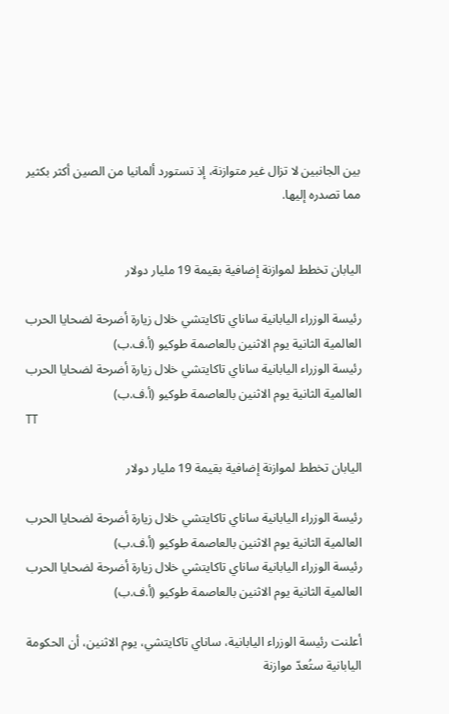بين الجانبين لا تزال غير متوازنة، إذ تستورد ألمانيا من الصين أكثر بكثير مما تصدره إليها.


اليابان تخطط لموازنة إضافية بقيمة 19 مليار دولار

رئيسة الوزراء اليابانية ساناي تاكايتشي خلال زيارة أضرحة لضحايا الحرب العالمية الثانية يوم الاثنين بالعاصمة طوكيو (أ.ف.ب)
رئيسة الوزراء اليابانية ساناي تاكايتشي خلال زيارة أضرحة لضحايا الحرب العالمية الثانية يوم الاثنين بالعاصمة طوكيو (أ.ف.ب)
TT

اليابان تخطط لموازنة إضافية بقيمة 19 مليار دولار

رئيسة الوزراء اليابانية ساناي تاكايتشي خلال زيارة أضرحة لضحايا الحرب العالمية الثانية يوم الاثنين بالعاصمة طوكيو (أ.ف.ب)
رئيسة الوزراء اليابانية ساناي تاكايتشي خلال زيارة أضرحة لضحايا الحرب العالمية الثانية يوم الاثنين بالعاصمة طوكيو (أ.ف.ب)

أعلنت رئيسة الوزراء اليابانية، ساناي تاكايتشي، يوم الاثنين، أن الحكومة اليابانية ستُعدّ موازنة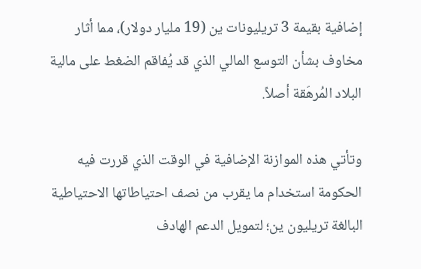إضافية بقيمة 3 تريليونات ين (19 مليار دولار)، مما أثار مخاوف بشأن التوسع المالي الذي قد يُفاقم الضغط على مالية البلاد المُرهَقة أصلاً.

وتأتي هذه الموازنة الإضافية في الوقت الذي قررت فيه الحكومة استخدام ما يقرب من نصف احتياطاتها الاحتياطية البالغة تريليون ين؛ لتمويل الدعم الهادف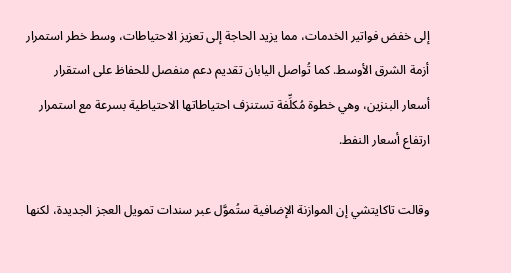إلى خفض فواتير الخدمات، مما يزيد الحاجة إلى تعزيز الاحتياطات، وسط خطر استمرار أزمة الشرق الأوسط. كما تُواصل اليابان تقديم دعم منفصل للحفاظ على استقرار أسعار البنزين، وهي خطوة مُكلِّفة تستنزف احتياطاتها الاحتياطية بسرعة مع استمرار ارتفاع أسعار النفط.

وقالت تاكايتشي إن الموازنة الإضافية ستُموَّل عبر سندات تمويل العجز الجديدة، لكنها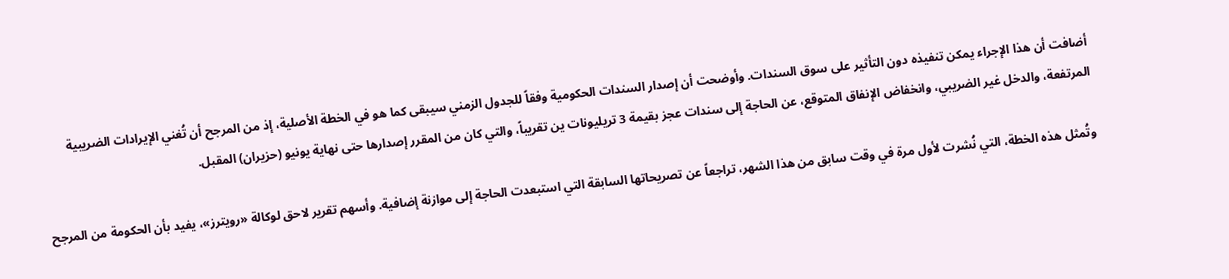أضافت أن هذا الإجراء يمكن تنفيذه دون التأثير على سوق السندات. وأوضحت أن إصدار السندات الحكومية وفقاً للجدول الزمني سيبقى كما هو في الخطة الأصلية، إذ من المرجح أن تُغني الإيرادات الضريبية المرتفعة، والدخل غير الضريبي، وانخفاض الإنفاق المتوقع، عن الحاجة إلى سندات عجز بقيمة 3 تريليونات ين تقريباً، والتي كان من المقرر إصدارها حتى نهاية يونيو (حزيران) المقبل.

وتُمثل هذه الخطة، التي نُشرت لأول مرة في وقت سابق من هذا الشهر، تراجعاً عن تصريحاتها السابقة التي استبعدت الحاجة إلى موازنة إضافية. وأسهم تقرير لاحق لوكالة «رويترز»، يفيد بأن الحكومة من المرجح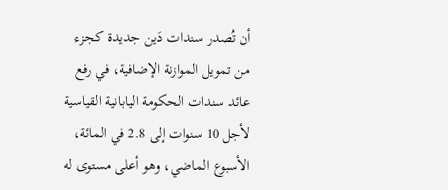أن تُصدر سندات دَين جديدة كجزء من تمويل الموازنة الإضافية، في رفع عائد سندات الحكومة اليابانية القياسية لأجل 10 سنوات إلى 2.8 في المائة، الأسبوع الماضي، وهو أعلى مستوى له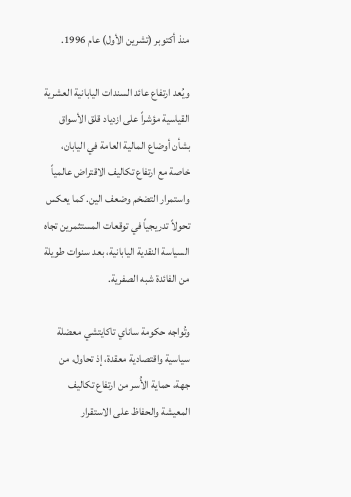منذ أكتوبر (تشرين الأول) عام 1996.

ويُعد ارتفاع عائد السندات اليابانية العشرية القياسية مؤشراً على ازدياد قلق الأسواق بشأن أوضاع المالية العامة في اليابان، خاصة مع ارتفاع تكاليف الاقتراض عالمياً واستمرار التضخم وضعف الين. كما يعكس تحولاً تدريجياً في توقعات المستثمرين تجاه السياسة النقدية اليابانية، بعد سنوات طويلة من الفائدة شبه الصفرية.

وتُواجه حكومة ساناي تاكايتشي معضلة سياسية واقتصادية معقدة، إذ تحاول، من جهة، حماية الأُسر من ارتفاع تكاليف المعيشة والحفاظ على الاستقرار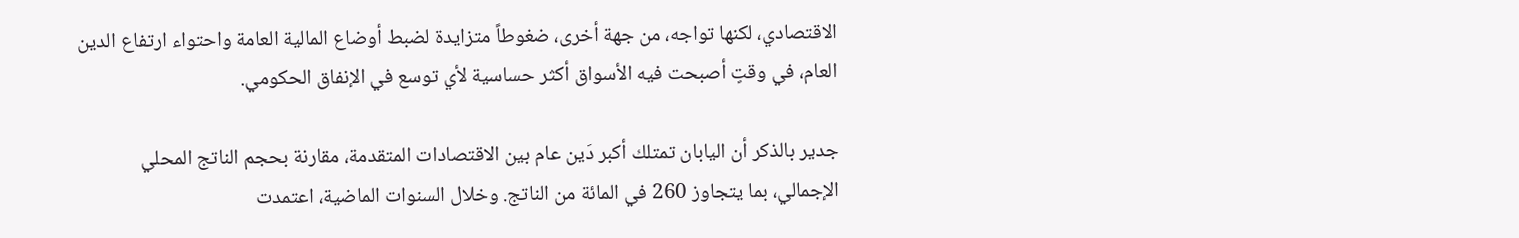الاقتصادي، لكنها تواجه، من جهة أخرى، ضغوطاً متزايدة لضبط أوضاع المالية العامة واحتواء ارتفاع الدين العام، في وقتٍ أصبحت فيه الأسواق أكثر حساسية لأي توسع في الإنفاق الحكومي.

جدير بالذكر أن اليابان تمتلك أكبر دَين عام بين الاقتصادات المتقدمة، مقارنة بحجم الناتج المحلي الإجمالي، بما يتجاوز 260 في المائة من الناتج. وخلال السنوات الماضية، اعتمدت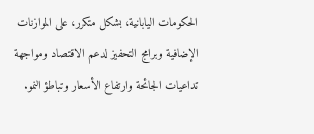الحكومات اليابانية، بشكل متكرر، على الموازنات الإضافية وبرامج التحفيز لدعم الاقتصاد ومواجهة تداعيات الجائحة وارتفاع الأسعار وتباطؤ النمو.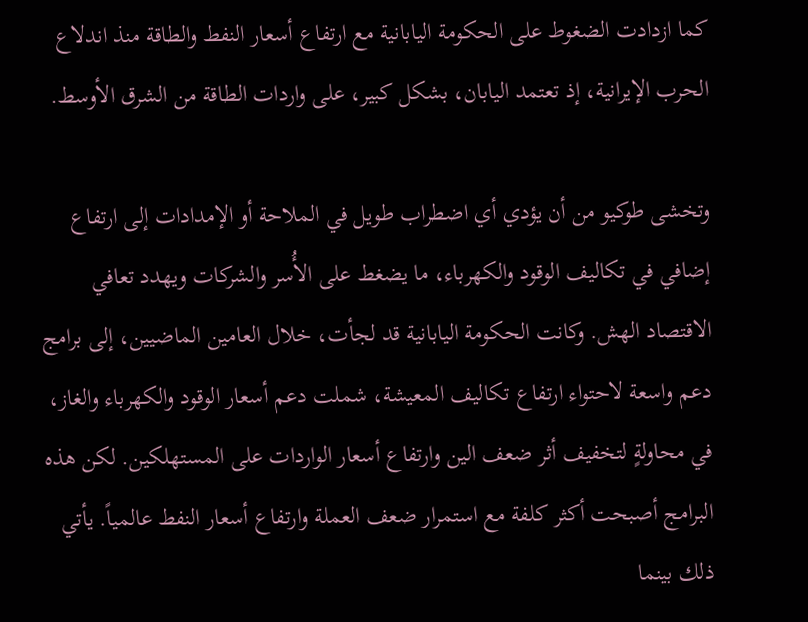كما ازدادت الضغوط على الحكومة اليابانية مع ارتفاع أسعار النفط والطاقة منذ اندلاع الحرب الإيرانية، إذ تعتمد اليابان، بشكل كبير، على واردات الطاقة من الشرق الأوسط.

وتخشى طوكيو من أن يؤدي أي اضطراب طويل في الملاحة أو الإمدادات إلى ارتفاع إضافي في تكاليف الوقود والكهرباء، ما يضغط على الأُسر والشركات ويهدد تعافي الاقتصاد الهش. وكانت الحكومة اليابانية قد لجأت، خلال العامين الماضيين، إلى برامج دعم واسعة لاحتواء ارتفاع تكاليف المعيشة، شملت دعم أسعار الوقود والكهرباء والغاز، في محاولةٍ لتخفيف أثر ضعف الين وارتفاع أسعار الواردات على المستهلكين. لكن هذه البرامج أصبحت أكثر كلفة مع استمرار ضعف العملة وارتفاع أسعار النفط عالمياً. يأتي ذلك بينما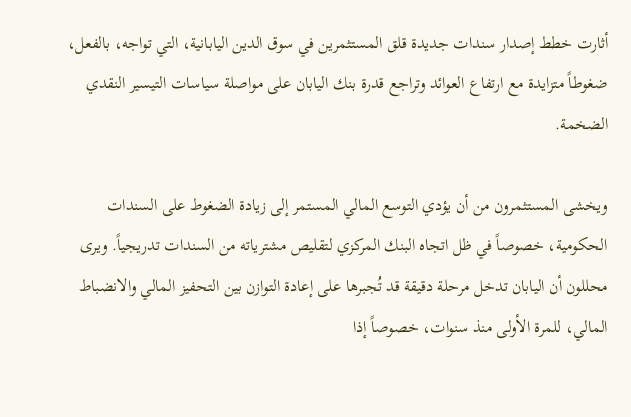أثارت خطط إصدار سندات جديدة قلق المستثمرين في سوق الدين اليابانية، التي تواجه، بالفعل، ضغوطاً متزايدة مع ارتفاع العوائد وتراجع قدرة بنك اليابان على مواصلة سياسات التيسير النقدي الضخمة.

ويخشى المستثمرون من أن يؤدي التوسع المالي المستمر إلى زيادة الضغوط على السندات الحكومية، خصوصاً في ظل اتجاه البنك المركزي لتقليص مشترياته من السندات تدريجياً. ويرى محللون أن اليابان تدخل مرحلة دقيقة قد تُجبرها على إعادة التوازن بين التحفيز المالي والانضباط المالي، للمرة الأولى منذ سنوات، خصوصاً إذا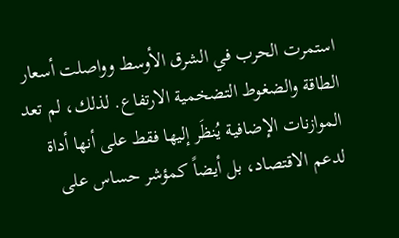استمرت الحرب في الشرق الأوسط وواصلت أسعار الطاقة والضغوط التضخمية الارتفاع. لذلك، لم تعد الموازنات الإضافية يُنظَر إليها فقط على أنها أداة لدعم الاقتصاد، بل أيضاً كمؤشر حساس على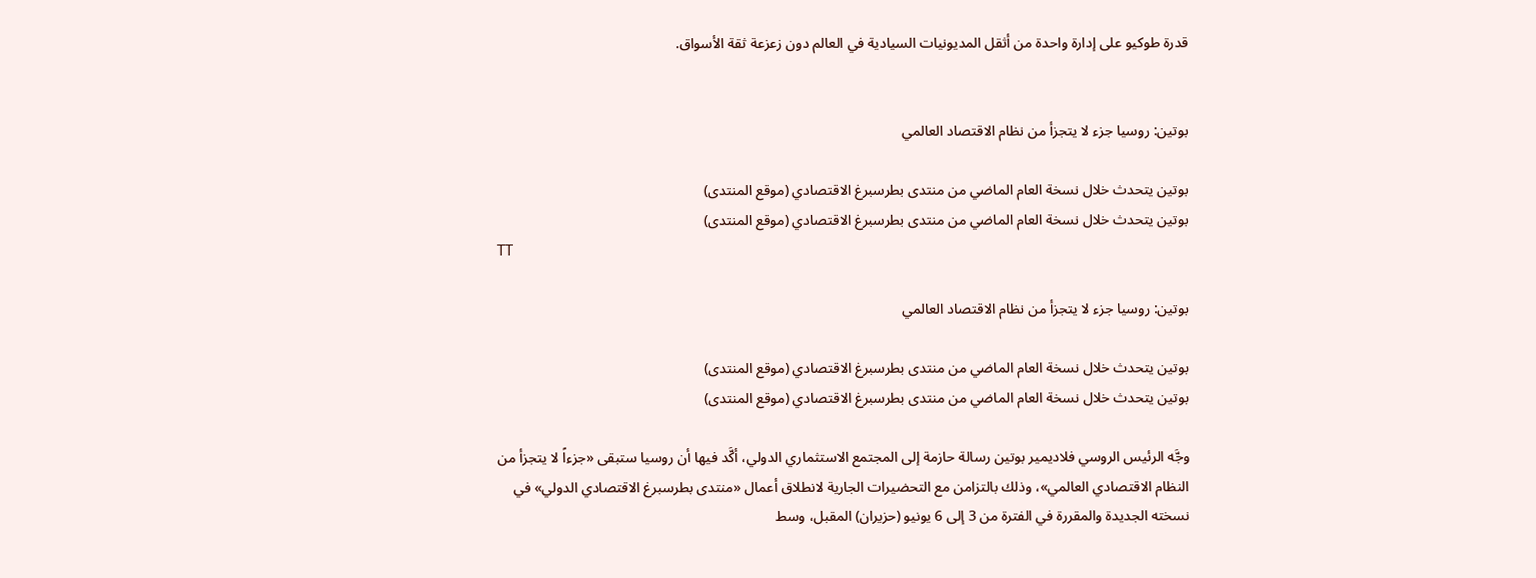قدرة طوكيو على إدارة واحدة من أثقل المديونيات السيادية في العالم دون زعزعة ثقة الأسواق.


بوتين: روسيا جزء لا يتجزأ من نظام الاقتصاد العالمي

بوتين يتحدث خلال نسخة العام الماضي من منتدى بطرسبرغ الاقتصادي (موقع المنتدى)
بوتين يتحدث خلال نسخة العام الماضي من منتدى بطرسبرغ الاقتصادي (موقع المنتدى)
TT

بوتين: روسيا جزء لا يتجزأ من نظام الاقتصاد العالمي

بوتين يتحدث خلال نسخة العام الماضي من منتدى بطرسبرغ الاقتصادي (موقع المنتدى)
بوتين يتحدث خلال نسخة العام الماضي من منتدى بطرسبرغ الاقتصادي (موقع المنتدى)

وجَّه الرئيس الروسي فلاديمير بوتين رسالة حازمة إلى المجتمع الاستثماري الدولي، أكَّد فيها أن روسيا ستبقى «جزءاً لا يتجزأ من النظام الاقتصادي العالمي»، وذلك بالتزامن مع التحضيرات الجارية لانطلاق أعمال «منتدى بطرسبرغ الاقتصادي الدولي» في نسخته الجديدة والمقررة في الفترة من 3 إلى 6 يونيو (حزيران) المقبل، وسط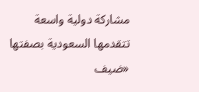مشاركة دولية واسعة تتقدمها السعودية بصفتها «ضيف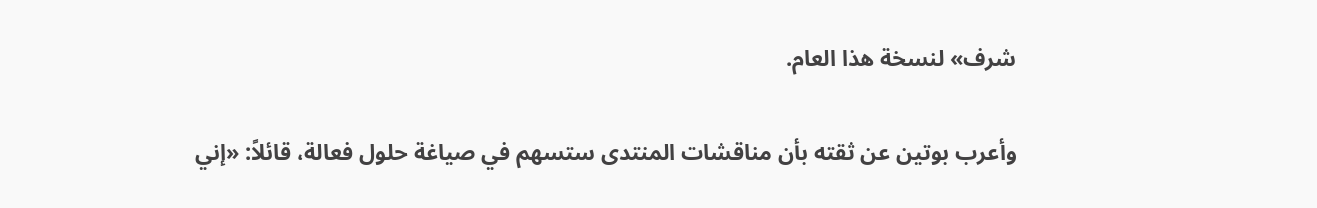شرف» لنسخة هذا العام.

وأعرب بوتين عن ثقته بأن مناقشات المنتدى ستسهم في صياغة حلول فعالة، قائلاً: «إني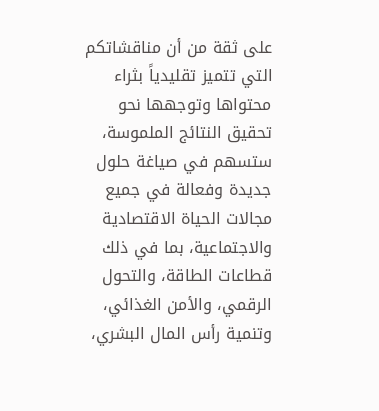على ثقة من أن مناقشاتكم التي تتميز تقليدياً بثراء محتواها وتوجهها نحو تحقيق النتائج الملموسة، ستسهم في صياغة حلول جديدة وفعالة في جميع مجالات الحياة الاقتصادية والاجتماعية، بما في ذلك قطاعات الطاقة، والتحول الرقمي، والأمن الغذائي، وتنمية رأس المال البشري،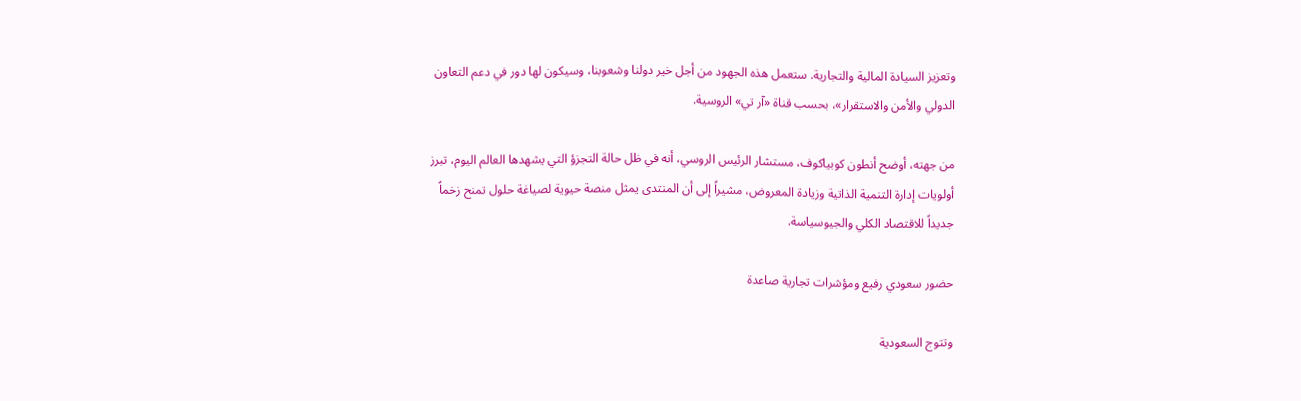وتعزيز السيادة المالية والتجارية. ستعمل هذه الجهود من أجل خير دولنا وشعوبنا، وسيكون لها دور في دعم التعاون الدولي والأمن والاستقرار»، بحسب قناة «آر تي» الروسية.

من جهته، أوضح أنطون كوبياكوف، مستشار الرئيس الروسي، أنه في ظل حالة التجزؤ التي يشهدها العالم اليوم، تبرز أولويات إدارة التنمية الذاتية وزيادة المعروض، مشيراً إلى أن المنتدى يمثل منصة حيوية لصياغة حلول تمنح زخماً جديداً للاقتصاد الكلي والجيوسياسة.

حضور سعودي رفيع ومؤشرات تجارية صاعدة

وتتوج السعودية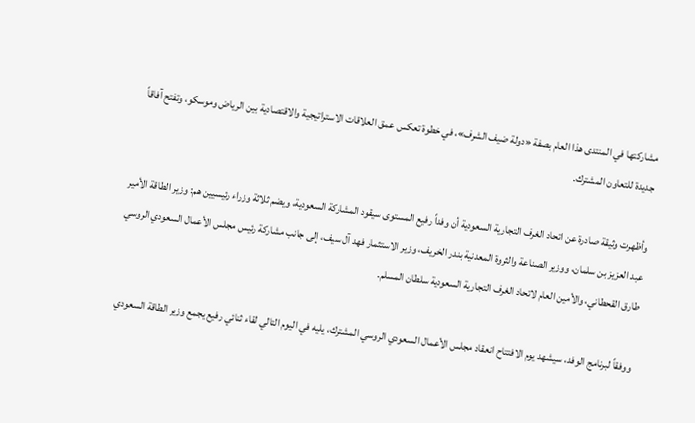مشاركتها في المنتدى هذا العام بصفة «دولة ضيف الشرف»، في خطوة تعكس عمق العلاقات الاستراتيجية والاقتصادية بين الرياض وموسكو، وتفتح آفاقاً جديدة للتعاون المشترك.

وأظهرت وثيقة صادرة عن اتحاد الغرف التجارية السعودية أن وفداً رفيع المستوى سيقود المشاركة السعودية، ويضم ثلاثة وزراء رئيسيين هم: وزير الطاقة الأمير عبد العزيز بن سلمان، ووزير الصناعة والثروة المعدنية بندر الخريف، وزير الاستثمار فهد آل سيف، إلى جانب مشاركة رئيس مجلس الأعمال السعودي الروسي طارق القحطاني، والأمين العام لاتحاد الغرف التجارية السعودية سلطان المسلم.

ووفقاً لبرنامج الوفد، سيشهد يوم الافتتاح انعقاد مجلس الأعمال السعودي الروسي المشترك، يليه في اليوم التالي لقاء ثنائي رفيع يجمع وزير الطاقة السعودي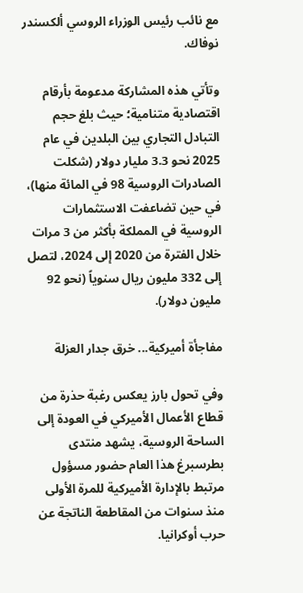مع نائب رئيس الوزراء الروسي ألكسندر نوفاك.

وتأتي هذه المشاركة مدعومة بأرقام اقتصادية متنامية؛ حيث بلغ حجم التبادل التجاري بين البلدين في عام 2025 نحو 3.3 مليار دولار (شكلت الصادرات الروسية 98 في المائة منها)، في حين تضاعفت الاستثمارات الروسية في المملكة بأكثر من 3 مرات خلال الفترة من 2020 إلى 2024، لتصل إلى 332 مليون ريال سنوياً (نحو 92 مليون دولار).

مفاجأة أميركية... خرق جدار العزلة

وفي تحول بارز يعكس رغبة حذرة من قطاع الأعمال الأميركي في العودة إلى الساحة الروسية، يشهد منتدى بطرسبرغ هذا العام حضور مسؤول مرتبط بالإدارة الأميركية للمرة الأولى منذ سنوات من المقاطعة الناتجة عن حرب أوكرانيا.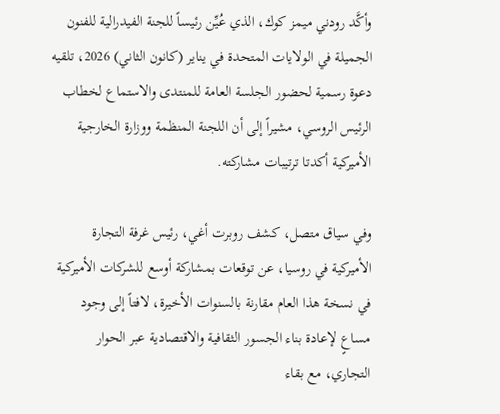وأكَّد رودني ميمز كوك، الذي عُيِّن رئيساً للجنة الفيدرالية للفنون الجميلة في الولايات المتحدة في يناير (كانون الثاني) 2026، تلقيه دعوة رسمية لحضور الجلسة العامة للمنتدى والاستماع لخطاب الرئيس الروسي، مشيراً إلى أن اللجنة المنظمة ووزارة الخارجية الأميركية أكدتا ترتيبات مشاركته.

وفي سياق متصل، كشف روبرت أغي، رئيس غرفة التجارة الأميركية في روسيا، عن توقعات بمشاركة أوسع للشركات الأميركية في نسخة هذا العام مقارنة بالسنوات الأخيرة، لافتاً إلى وجود مساعٍ لإعادة بناء الجسور الثقافية والاقتصادية عبر الحوار التجاري، مع بقاء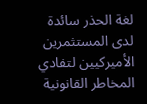لغة الحذر سائدة لدى المستثمرين الأميركيين لتفادي المخاطر القانونية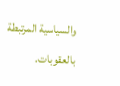والسياسية المرتبطة بالعقوبات.